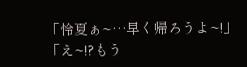「怜夏ぁ~…早く帰ろうよ~!」 「え~!?もう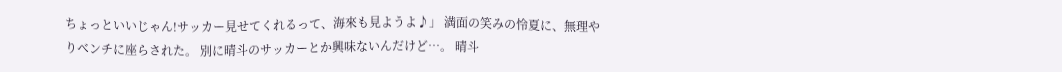ちょっといいじゃん!サッカー見せてくれるって、海來も見ようよ♪」 満面の笑みの怜夏に、無理やりベンチに座らされた。 別に晴斗のサッカーとか興味ないんだけど…。 晴斗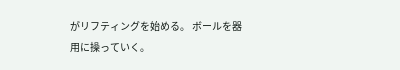がリフティングを始める。 ボールを器用に操っていく。